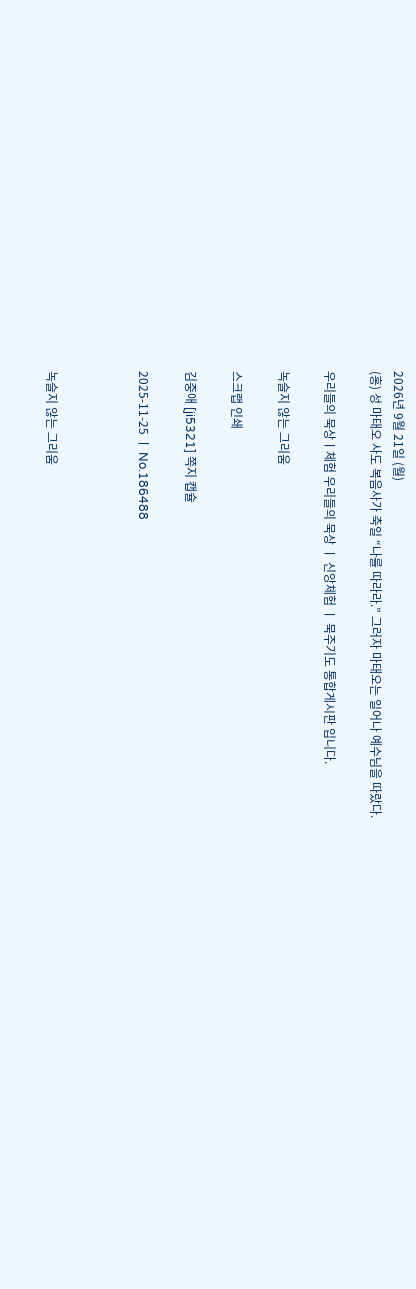2026년 9월 21일 (월)
(홍) 성 마태오 사도 복음사가 축일 “나를 따라라.” 그러자 마태오는 일어나 예수님을 따랐다.

우리들의 묵상ㅣ체험 우리들의 묵상 ㅣ 신앙체험 ㅣ 묵주기도 통합게시판 입니다.

녹슬지 않는 그리움

스크랩 인쇄

김중애 [ji5321] 쪽지 캡슐

2025-11-25 ㅣ No.186488



녹슬지 않는 그리움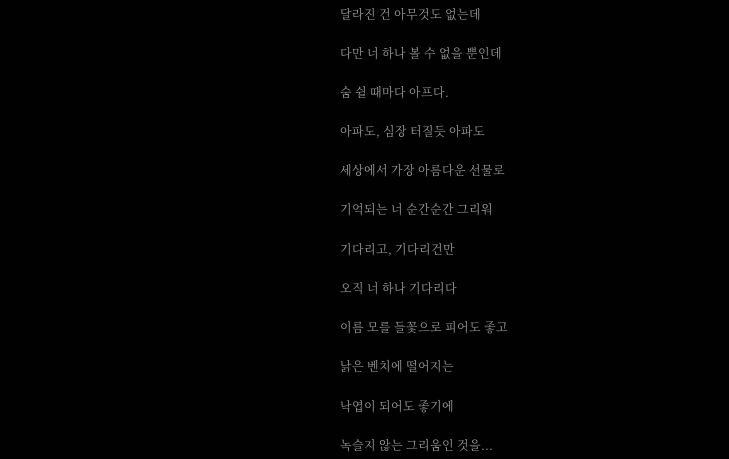달라진 건 아무것도 없는데

다만 너 하나 볼 수 없을 뿐인데

숨 쉴 때마다 아프다.

아파도, 심장 터질듯 아파도

세상에서 가장 아름다운 선물로

기억되는 너 순간순간 그리워

기다리고, 기다리건만

오직 너 하나 기다리다

이름 모를 들꽃으로 피어도 좋고

낡은 벤치에 떨어지는

낙엽이 되어도 좋기에

녹슬지 않는 그리움인 것을...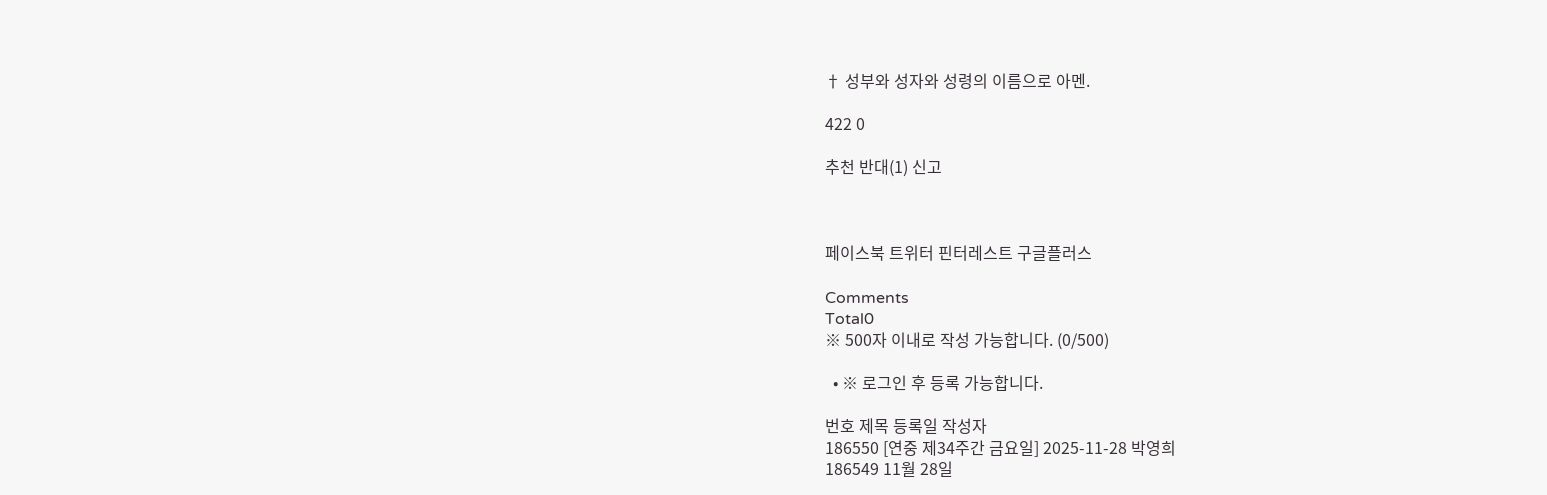† 성부와 성자와 성령의 이름으로 아멘.

422 0

추천 반대(1) 신고



페이스북 트위터 핀터레스트 구글플러스

Comments
Total0
※ 500자 이내로 작성 가능합니다. (0/500)

  • ※ 로그인 후 등록 가능합니다.

번호 제목 등록일 작성자
186550 [연중 제34주간 금요일] 2025-11-28 박영희
186549 11월 28일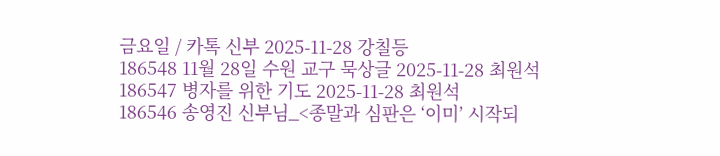금요일 / 카톡 신부 2025-11-28 강칠등
186548 11월 28일 수원 교구 묵상글 2025-11-28 최원석
186547 병자를 위한 기도 2025-11-28 최원석
186546 송영진 신부님_<종말과 심판은 ‘이미’ 시작되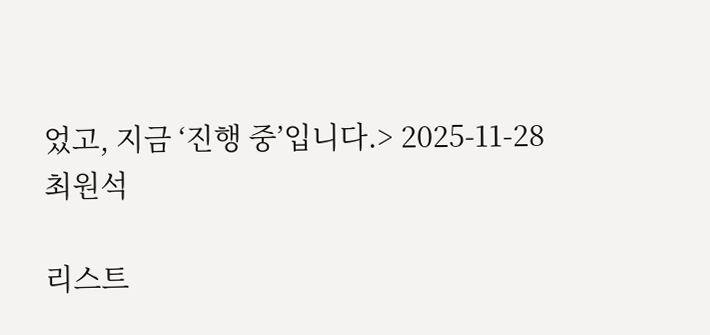었고, 지금 ‘진행 중’입니다.> 2025-11-28 최원석

리스트